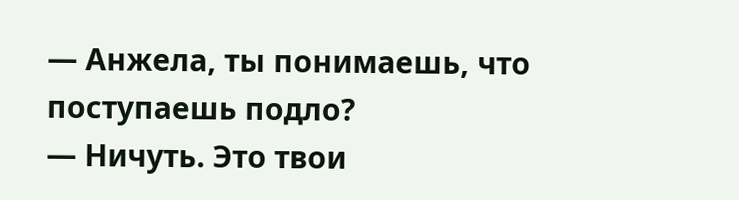— Анжела, ты понимаешь, что поступаешь подло?
— Ничуть. Это твои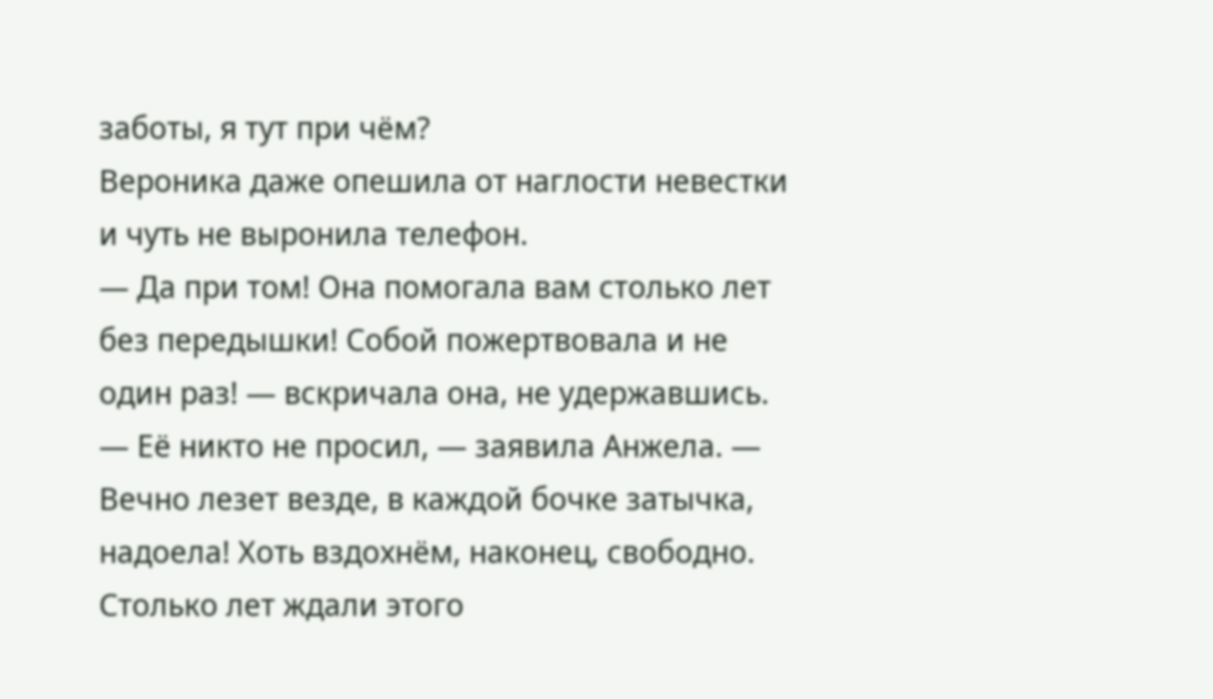заботы, я тут при чём?
Вероника даже опешила от наглости невестки и чуть не выронила телефон.
— Да при том! Она помогала вам столько лет без передышки! Собой пожертвовала и не один раз! — вскричала она, не удержавшись.
— Её никто не просил, — заявила Анжела. — Вечно лезет везде, в каждой бочке затычка, надоела! Хоть вздохнём, наконец, свободно. Столько лет ждали этого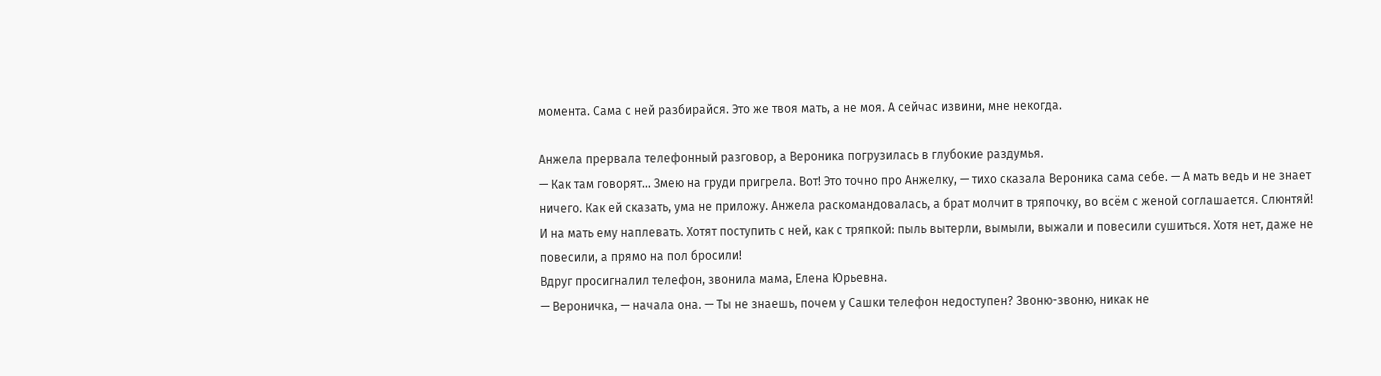момента. Сама с ней разбирайся. Это же твоя мать, а не моя. А сейчас извини, мне некогда.

Анжела прервала телефонный разговор, а Вероника погрузилась в глубокие раздумья.
— Как там говорят… Змею на груди пригрела. Вот! Это точно про Анжелку, — тихо сказала Вероника сама себе. — А мать ведь и не знает ничего. Как ей сказать, ума не приложу. Анжела раскомандовалась, а брат молчит в тряпочку, во всём с женой соглашается. Слюнтяй! И на мать ему наплевать. Хотят поступить с ней, как с тряпкой: пыль вытерли, вымыли, выжали и повесили сушиться. Хотя нет, даже не повесили, а прямо на пол бросили!
Вдруг просигналил телефон, звонила мама, Елена Юрьевна.
— Вероничка, — начала она. — Ты не знаешь, почем у Сашки телефон недоступен? Звоню-звоню, никак не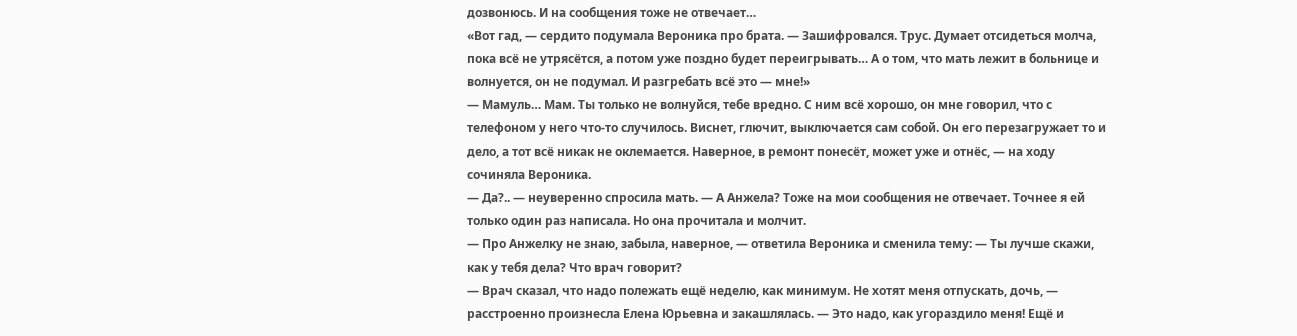дозвонюсь. И на сообщения тоже не отвечает…
«Вот гад, — сердито подумала Вероника про брата. — Зашифровался. Трус. Думает отсидеться молча, пока всё не утрясётся, а потом уже поздно будет переигрывать… А о том, что мать лежит в больнице и волнуется, он не подумал. И разгребать всё это — мне!»
— Мамуль… Мам. Ты только не волнуйся, тебе вредно. С ним всё хорошо, он мне говорил, что с телефоном у него что-то случилось. Виснет, глючит, выключается сам собой. Он его перезагружает то и дело, а тот всё никак не оклемается. Наверное, в ремонт понесёт, может уже и отнёс, — на ходу сочиняла Вероника.
— Да?.. — неуверенно спросила мать. — А Анжела? Тоже на мои сообщения не отвечает. Точнее я ей только один раз написала. Но она прочитала и молчит.
— Про Анжелку не знаю, забыла, наверное, — ответила Вероника и сменила тему: — Ты лучше скажи, как у тебя дела? Что врач говорит?
— Врач сказал, что надо полежать ещё неделю, как минимум. Не хотят меня отпускать, дочь, — расстроенно произнесла Елена Юрьевна и закашлялась. — Это надо, как угораздило меня! Ещё и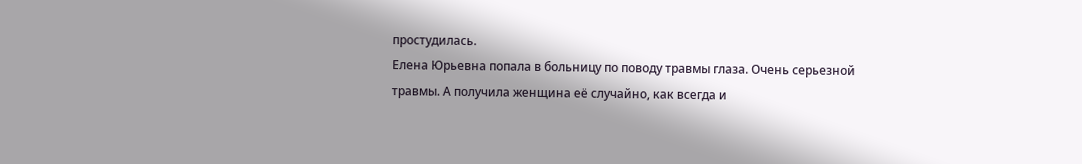простудилась.
Елена Юрьевна попала в больницу по поводу травмы глаза. Очень серьезной травмы. А получила женщина её случайно, как всегда и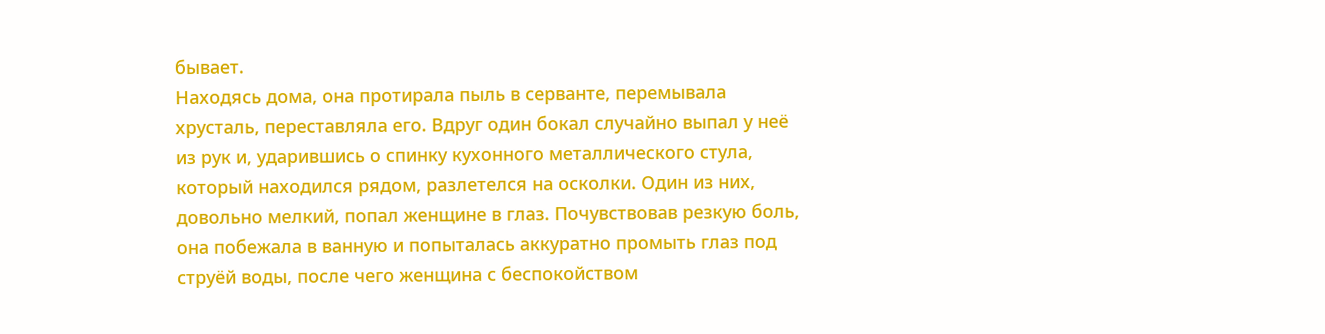бывает.
Находясь дома, она протирала пыль в серванте, перемывала хрусталь, переставляла его. Вдруг один бокал случайно выпал у неё из рук и, ударившись о спинку кухонного металлического стула, который находился рядом, разлетелся на осколки. Один из них, довольно мелкий, попал женщине в глаз. Почувствовав резкую боль, она побежала в ванную и попыталась аккуратно промыть глаз под струёй воды, после чего женщина с беспокойством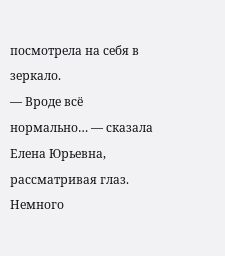посмотрела на себя в зеркало.
— Вроде всё нормально… — сказала Елена Юрьевна, рассматривая глаз.
Немного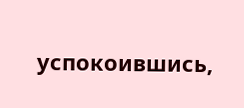успокоившись,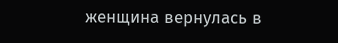женщина вернулась в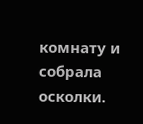комнату и собрала осколки.